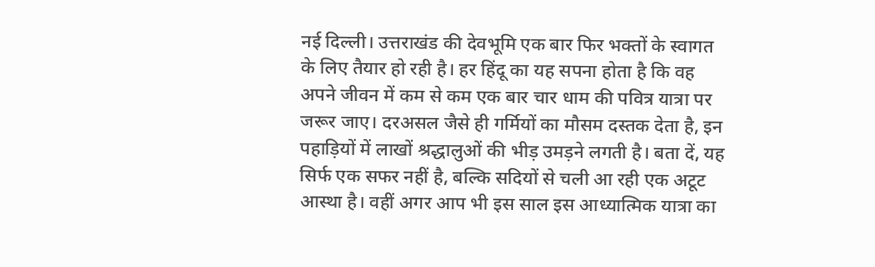नई दिल्ली। उत्तराखंड की देवभूमि एक बार फिर भक्तों के स्वागत के लिए तैयार हो रही है। हर हिंदू का यह सपना होता है कि वह अपने जीवन में कम से कम एक बार चार धाम की पवित्र यात्रा पर जरूर जाए। दरअसल जैसे ही गर्मियों का मौसम दस्तक देता है, इन पहाड़ियों में लाखों श्रद्धालुओं की भीड़ उमड़ने लगती है। बता दें, यह सिर्फ एक सफर नहीं है, बल्कि सदियों से चली आ रही एक अटूट आस्था है। वहीं अगर आप भी इस साल इस आध्यात्मिक यात्रा का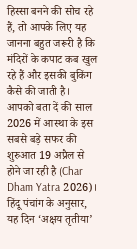हिस्सा बनने की सोच रहे हैं, तो आपके लिए यह जानना बहुत जरूरी है कि मंदिरों के कपाट कब खुल रहे हैं और इसकी बुकिंग कैसे की जाती है।
आपको बता दें की साल 2026 में आस्था के इस सबसे बड़े सफर की शुरुआत 19 अप्रैल से होने जा रही है (Char Dham Yatra 2026)। हिंदू पंचांग के अनुसार, यह दिन ‘अक्षय तृतीया’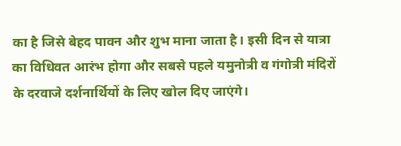का है जिसे बेहद पावन और शुभ माना जाता है। इसी दिन से यात्रा का विधिवत आरंभ होगा और सबसे पहले यमुनोत्री व गंगोत्री मंदिरों के दरवाजे दर्शनार्थियों के लिए खोल दिए जाएंगे।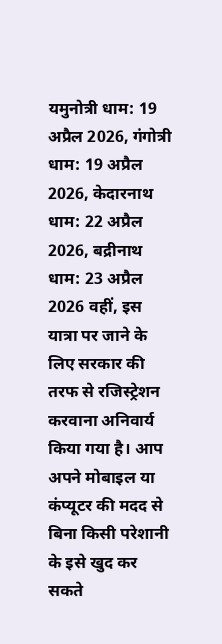यमुनोत्री धाम: 19 अप्रैल 2026, गंगोत्री धाम: 19 अप्रैल 2026, केदारनाथ धाम: 22 अप्रैल 2026, बद्रीनाथ धाम: 23 अप्रैल 2026 वहीं, इस यात्रा पर जाने के लिए सरकार की तरफ से रजिस्ट्रेशन करवाना अनिवार्य किया गया है। आप अपने मोबाइल या कंप्यूटर की मदद से बिना किसी परेशानी के इसे खुद कर सकते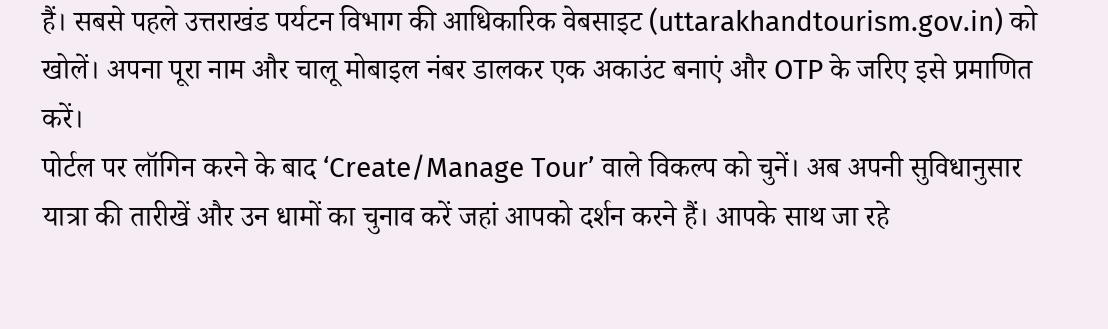हैं। सबसे पहले उत्तराखंड पर्यटन विभाग की आधिकारिक वेबसाइट (uttarakhandtourism.gov.in) को खोलें। अपना पूरा नाम और चालू मोबाइल नंबर डालकर एक अकाउंट बनाएं और OTP के जरिए इसे प्रमाणित करें।
पोर्टल पर लॉगिन करने के बाद ‘Create/Manage Tour’ वाले विकल्प को चुनें। अब अपनी सुविधानुसार यात्रा की तारीखें और उन धामों का चुनाव करें जहां आपको दर्शन करने हैं। आपके साथ जा रहे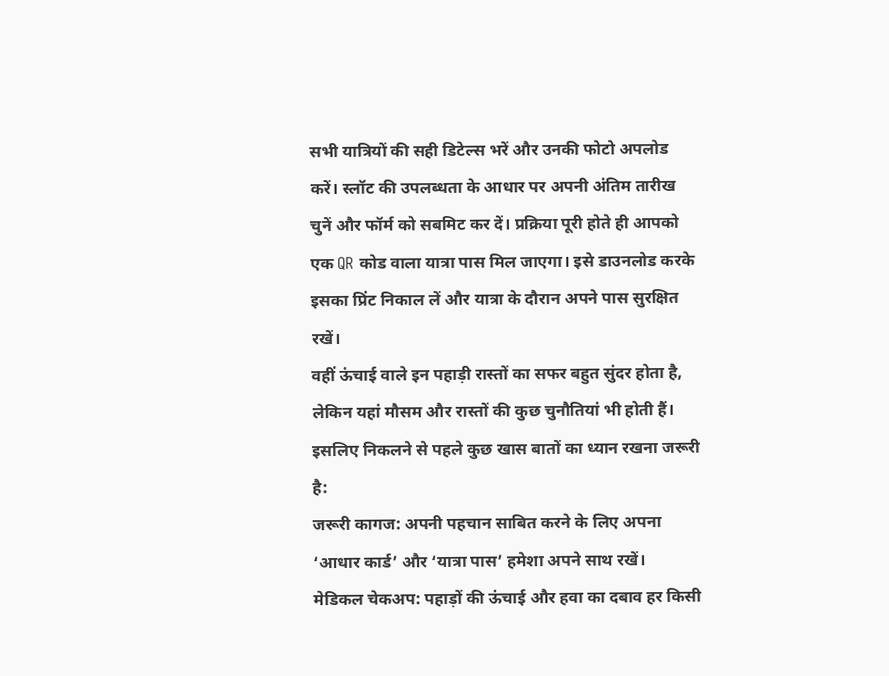सभी यात्रियों की सही डिटेल्स भरें और उनकी फोटो अपलोड करें। स्लॉट की उपलब्धता के आधार पर अपनी अंतिम तारीख चुनें और फॉर्म को सबमिट कर दें। प्रक्रिया पूरी होते ही आपको एक QR कोड वाला यात्रा पास मिल जाएगा। इसे डाउनलोड करके इसका प्रिंट निकाल लें और यात्रा के दौरान अपने पास सुरक्षित रखें।
वहीं ऊंचाई वाले इन पहाड़ी रास्तों का सफर बहुत सुंदर होता है, लेकिन यहां मौसम और रास्तों की कुछ चुनौतियां भी होती हैं। इसलिए निकलने से पहले कुछ खास बातों का ध्यान रखना जरूरी है:
जरूरी कागज: अपनी पहचान साबित करने के लिए अपना ‘आधार कार्ड’ और ‘यात्रा पास’ हमेशा अपने साथ रखें।
मेडिकल चेकअप: पहाड़ों की ऊंचाई और हवा का दबाव हर किसी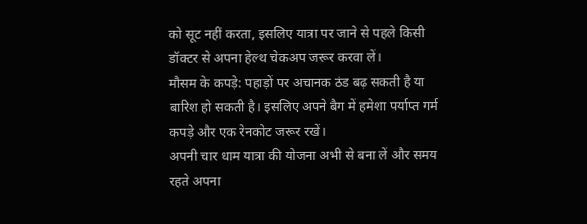को सूट नहीं करता, इसलिए यात्रा पर जाने से पहले किसी डॉक्टर से अपना हेल्थ चेकअप जरूर करवा लें।
मौसम के कपड़े: पहाड़ों पर अचानक ठंड बढ़ सकती है या बारिश हो सकती है। इसलिए अपने बैग में हमेशा पर्याप्त गर्म कपड़े और एक रेनकोट जरूर रखें।
अपनी चार धाम यात्रा की योजना अभी से बना लें और समय रहते अपना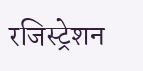रजिस्ट्रेशन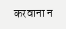करवाना न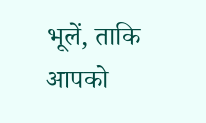भूलें, ताकि आपको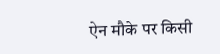ऐन मौके पर किसी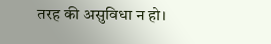तरह की असुविधा न हो।